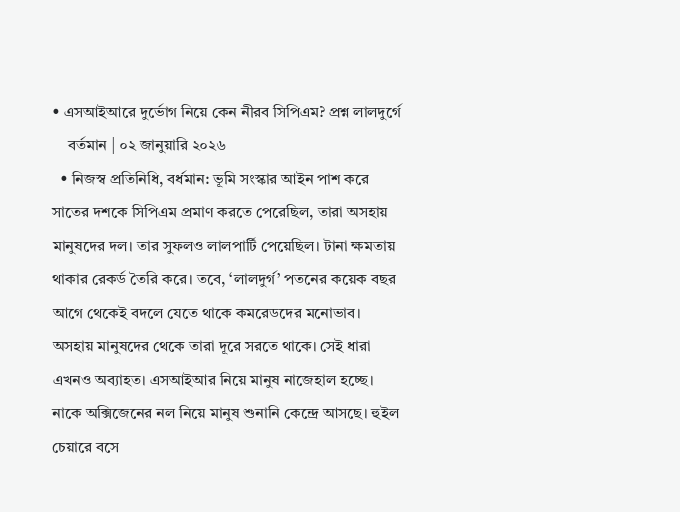• এসআইআরে দুর্ভোগ নিয়ে কেন নীরব সিপিএম? প্রশ্ন লালদুর্গে
    বর্তমান | ০২ জানুয়ারি ২০২৬
  • নিজস্ব প্রতিনিধি, বর্ধমান: ভূমি সংস্কার আইন পাশ করে সাতের দশকে সিপিএম প্রমাণ করতে পেরেছিল, তারা অসহায় মানুষদের দল। তার সুফলও লালপার্টি পেয়েছিল। টানা ক্ষমতায় থাকার রেকর্ড তৈরি করে। তবে, ‘লালদুর্গ’ পতনের কয়েক বছর আগে থেকেই বদলে যেতে থাকে কমরেডদের মনোভাব। অসহায় মানুষদের থেকে তারা দূরে সরতে থাকে। সেই ধারা এখনও অব্যাহত। এসআইআর নিয়ে মানুষ নাজেহাল হচ্ছে। নাকে অক্সিজেনের নল নিয়ে মানুষ শুনানি কেন্দ্রে আসছে। হুইল চেয়ারে বসে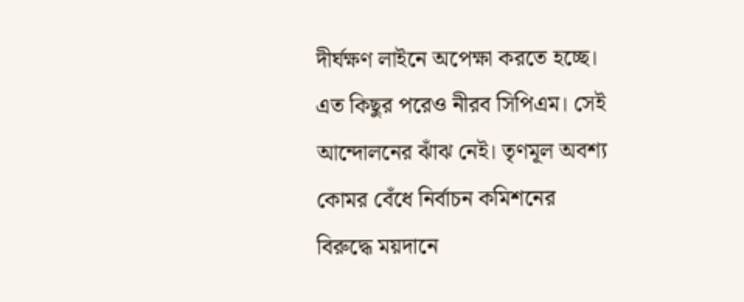দীর্ঘক্ষণ লাইনে অপেক্ষা করতে হচ্ছে। এত কিছুর পরেও নীরব সিপিএম। সেই আন্দোলনের ঝাঁঝ নেই। তৃণমূল অবশ্য কোমর বেঁধে নির্বাচন কমিশনের বিরুদ্ধে ময়দানে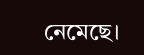নেমেছে।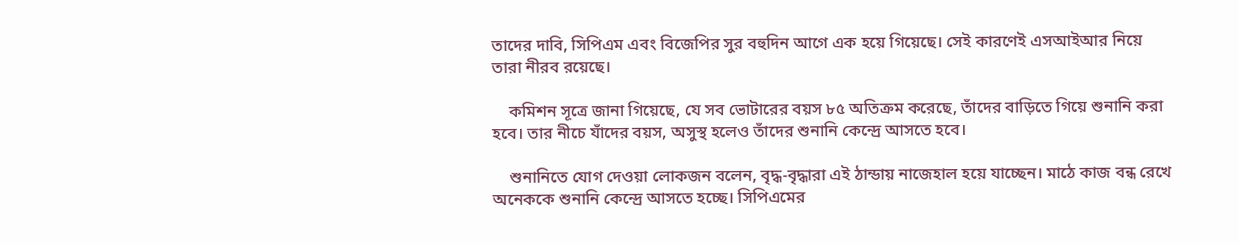তাদের দাবি, সিপিএম এবং বিজেপির সুর বহুদিন আগে এক হয়ে গিয়েছে। সেই কারণেই এসআইআর নিয়ে তারা নীরব রয়েছে।

    কমিশন সূত্রে জানা গিয়েছে, যে সব ভোটারের বয়স ৮৫ অতিক্রম করেছে, তাঁদের বাড়িতে গিয়ে শুনানি করা হবে। তার নীচে যাঁদের বয়স, অসুস্থ হলেও তাঁদের শুনানি কেন্দ্রে আসতে হবে।

    শুনানিতে যোগ দেওয়া লোকজন বলেন, বৃদ্ধ-বৃদ্ধারা এই ঠান্ডায় নাজেহাল হয়ে যাচ্ছেন। মাঠে কাজ বন্ধ রেখে অনেককে শুনানি কেন্দ্রে আসতে হচ্ছে। সিপিএমের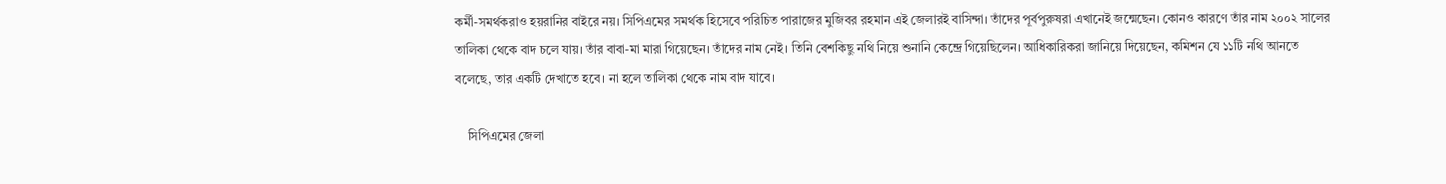কর্মী-সমর্থকরাও হয়রানির বাইরে নয়। সিপিএমের সমর্থক হিসেবে পরিচিত পারাজের মুজিবর রহমান এই জেলারই বাসিন্দা। তাঁদের পূর্বপুরুষরা এখানেই জন্মেছেন। কোনও কারণে তাঁর নাম ২০০২ সালের তালিকা থেকে বাদ চলে যায়। তাঁর বাবা-মা মারা গিয়েছেন। তাঁদের নাম নেই। তিনি বেশকিছু নথি নিয়ে শুনানি কেন্দ্রে গিয়েছিলেন। আধিকারিকরা জানিয়ে দিয়েছেন, কমিশন যে ১১টি নথি আনতে বলেছে, তার একটি দেখাতে হবে। না হলে তালিকা থেকে নাম বাদ যাবে।

    সিপিএমের জেলা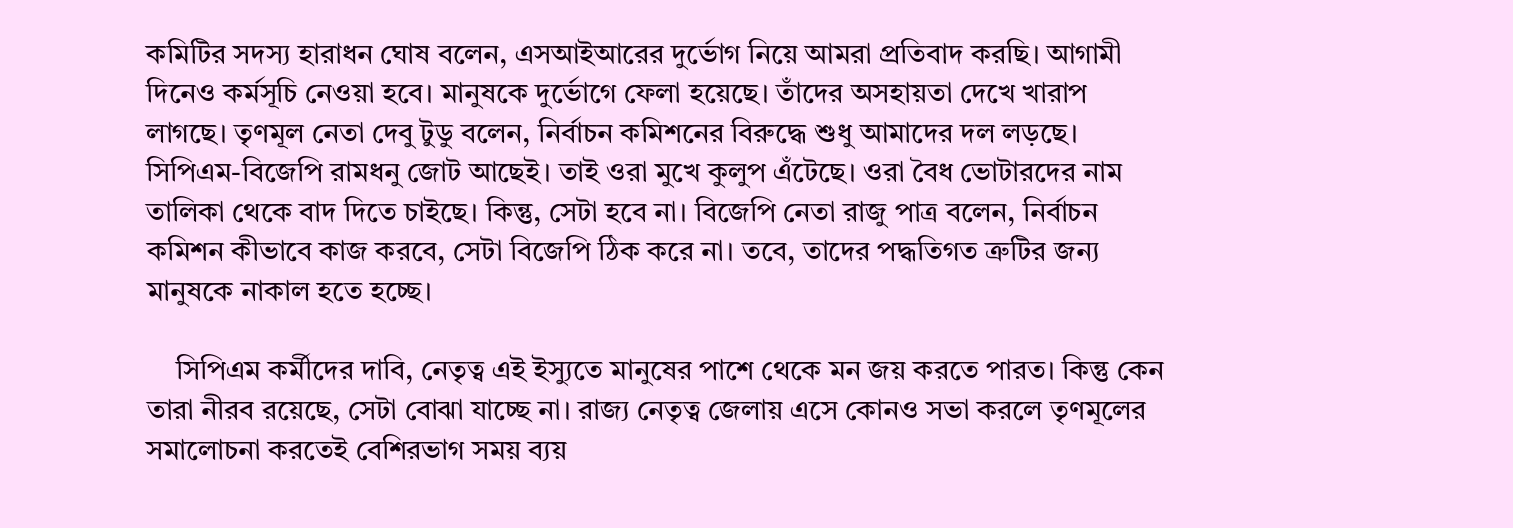কমিটির সদস্য হারাধন ঘোষ বলেন, এসআইআরের দুর্ভোগ নিয়ে আমরা প্রতিবাদ করছি। আগামী দিনেও কর্মসূচি নেওয়া হবে। মানুষকে দুর্ভোগে ফেলা হয়েছে। তাঁদের অসহায়তা দেখে খারাপ লাগছে। তৃণমূল নেতা দেবু টুডু বলেন, নির্বাচন কমিশনের বিরুদ্ধে শুধু আমাদের দল লড়ছে। সিপিএম-বিজেপি রামধনু জোট আছেই। তাই ওরা মুখে কুলুপ এঁটেছে। ওরা বৈধ ভোটারদের নাম তালিকা থেকে বাদ দিতে চাইছে। কিন্তু, সেটা হবে না। বিজেপি নেতা রাজু পাত্র বলেন, নির্বাচন কমিশন কীভাবে কাজ করবে, সেটা বিজেপি ঠিক করে না। তবে, তাদের পদ্ধতিগত ত্রুটির জন্য মানুষকে নাকাল হতে হচ্ছে।

    সিপিএম কর্মীদের দাবি, নেতৃত্ব এই ইস্যুতে মানুষের পাশে থেকে মন জয় করতে পারত। কিন্তু কেন তারা নীরব রয়েছে, সেটা বোঝা যাচ্ছে না। রাজ্য নেতৃত্ব জেলায় এসে কোনও সভা করলে তৃণমূলের সমালোচনা করতেই বেশিরভাগ সময় ব্যয়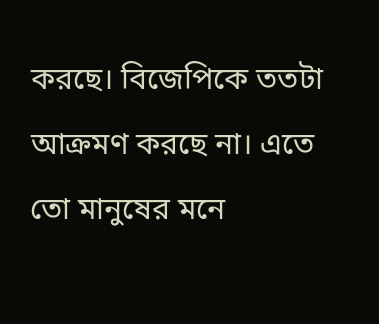করছে। বিজেপিকে ততটা আক্রমণ করছে না। এতে তো মানুষের মনে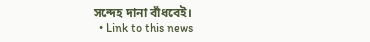সন্দেহ দানা বাঁধবেই।
  • Link to this news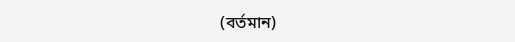(বর্তমান)